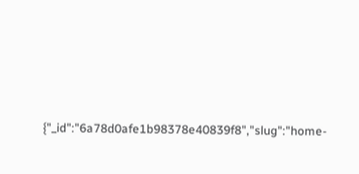{"_id":"6a78d0afe1b98378e40839f8","slug":"home-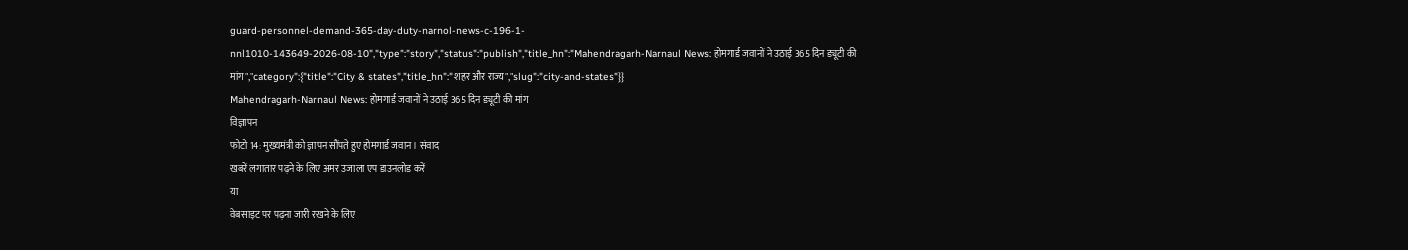guard-personnel-demand-365-day-duty-narnol-news-c-196-1-nnl1010-143649-2026-08-10","type":"story","status":"publish","title_hn":"Mahendragarh-Narnaul News: होमगार्ड जवानों ने उठाई 365 दिन ड्यूटी की मांग","category":{"title":"City & states","title_hn":"शहर और राज्य","slug":"city-and-states"}}
Mahendragarh-Narnaul News: होमगार्ड जवानों ने उठाई 365 दिन ड्यूटी की मांग
विज्ञापन
फोटो 14: मुख्यमंत्री को ज्ञापन सौंपते हुए होमगार्ड जवान। संवाद
खबरें लगातार पढ़ने के लिए अमर उजाला एप डाउनलोड करें
या
वेबसाइट पर पढ़ना जारी रखने के लिए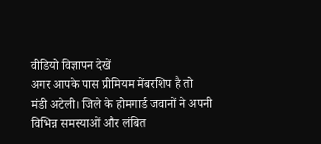वीडियो विज्ञापन देखें
अगर आपके पास प्रीमियम मेंबरशिप है तो
मंडी अटेली। जिले के होमगार्ड जवानों ने अपनी विभिन्न समस्याओं और लंबित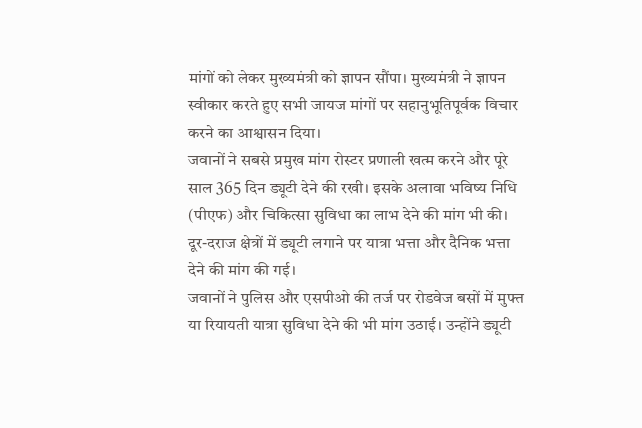मांगों को लेकर मुख्यमंत्री को ज्ञापन सौंपा। मुख्यमंत्री ने ज्ञापन स्वीकार करते हुए सभी जायज मांगों पर सहानुभूतिपूर्वक विचार करने का आश्वासन दिया।
जवानों ने सबसे प्रमुख मांग रोस्टर प्रणाली खत्म करने और पूरे साल 365 दिन ड्यूटी देने की रखी। इसके अलावा भविष्य निधि (पीएफ) और चिकित्सा सुविधा का लाभ देने की मांग भी की। दूर-दराज क्षेत्रों में ड्यूटी लगाने पर यात्रा भत्ता और दैनिक भत्ता देने की मांग की गई।
जवानों ने पुलिस और एसपीओ की तर्ज पर रोडवेज बसों में मुफ्त या रियायती यात्रा सुविधा देने की भी मांग उठाई। उन्होंने ड्यूटी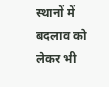स्थानों में बदलाव को लेकर भी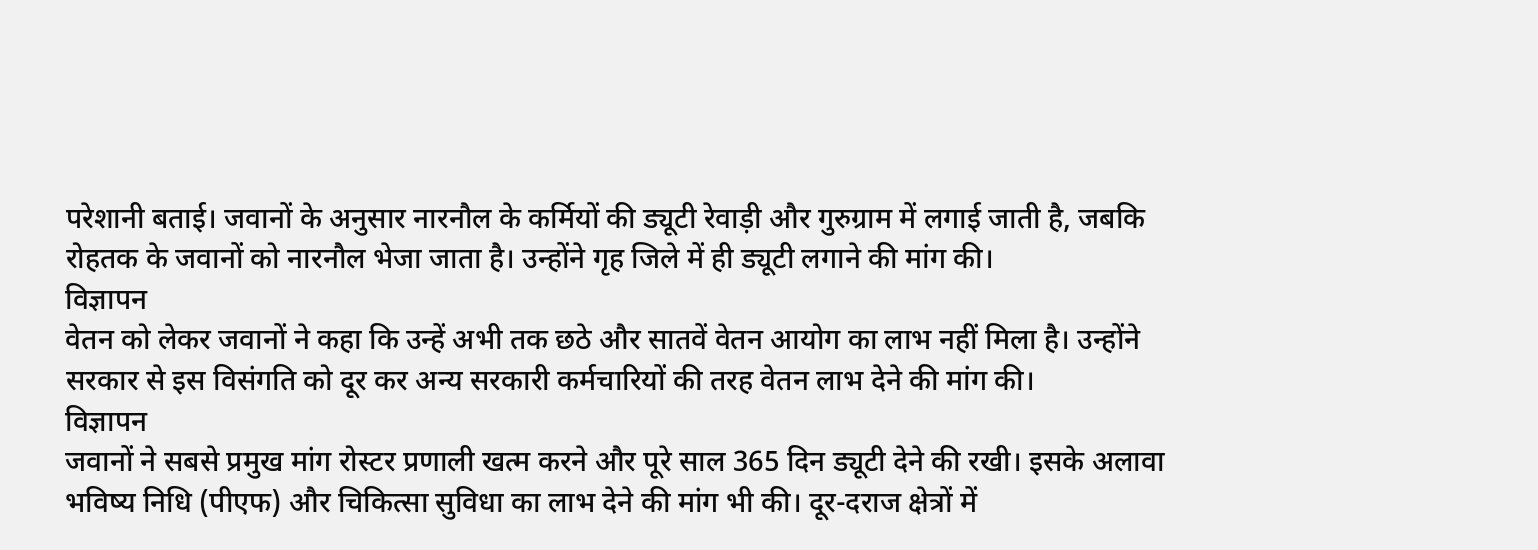परेशानी बताई। जवानों के अनुसार नारनौल के कर्मियों की ड्यूटी रेवाड़ी और गुरुग्राम में लगाई जाती है, जबकि रोहतक के जवानों को नारनौल भेजा जाता है। उन्होंने गृह जिले में ही ड्यूटी लगाने की मांग की।
विज्ञापन
वेतन को लेकर जवानों ने कहा कि उन्हें अभी तक छठे और सातवें वेतन आयोग का लाभ नहीं मिला है। उन्होंने सरकार से इस विसंगति को दूर कर अन्य सरकारी कर्मचारियों की तरह वेतन लाभ देने की मांग की।
विज्ञापन
जवानों ने सबसे प्रमुख मांग रोस्टर प्रणाली खत्म करने और पूरे साल 365 दिन ड्यूटी देने की रखी। इसके अलावा भविष्य निधि (पीएफ) और चिकित्सा सुविधा का लाभ देने की मांग भी की। दूर-दराज क्षेत्रों में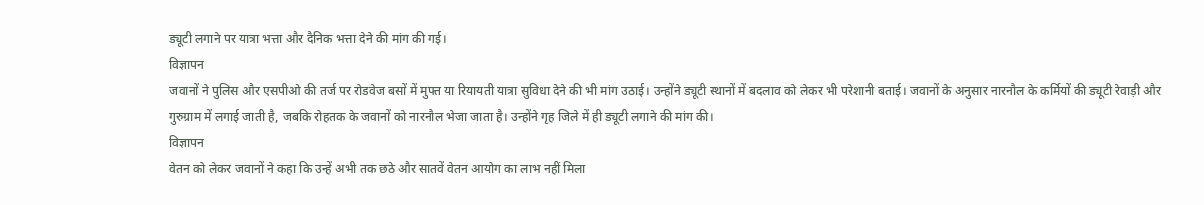ड्यूटी लगाने पर यात्रा भत्ता और दैनिक भत्ता देने की मांग की गई।
विज्ञापन
जवानों ने पुलिस और एसपीओ की तर्ज पर रोडवेज बसों में मुफ्त या रियायती यात्रा सुविधा देने की भी मांग उठाई। उन्होंने ड्यूटी स्थानों में बदलाव को लेकर भी परेशानी बताई। जवानों के अनुसार नारनौल के कर्मियों की ड्यूटी रेवाड़ी और गुरुग्राम में लगाई जाती है, जबकि रोहतक के जवानों को नारनौल भेजा जाता है। उन्होंने गृह जिले में ही ड्यूटी लगाने की मांग की।
विज्ञापन
वेतन को लेकर जवानों ने कहा कि उन्हें अभी तक छठे और सातवें वेतन आयोग का लाभ नहीं मिला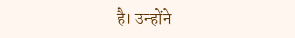है। उन्होंने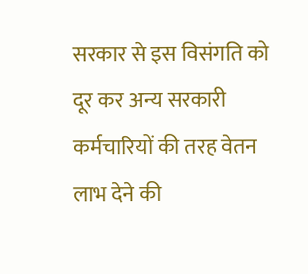सरकार से इस विसंगति को दूर कर अन्य सरकारी कर्मचारियों की तरह वेतन लाभ देने की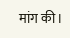मांग की।